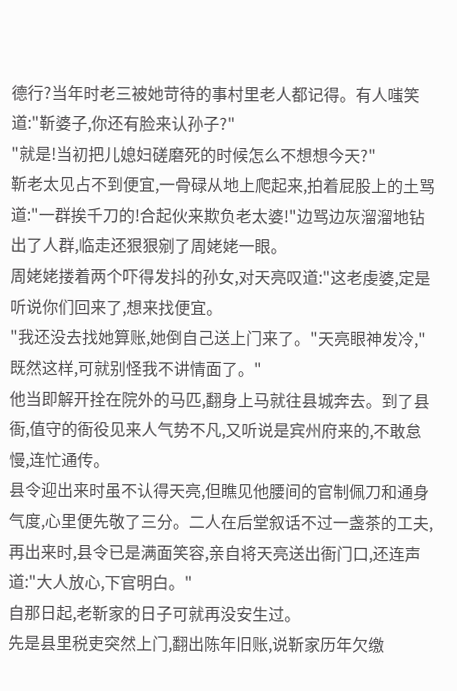德行?当年时老三被她苛待的事村里老人都记得。有人嗤笑道:"靳婆子,你还有脸来认孙子?"
"就是!当初把儿媳妇磋磨死的时候怎么不想想今天?"
靳老太见占不到便宜,一骨碌从地上爬起来,拍着屁股上的土骂道:"一群挨千刀的!合起伙来欺负老太婆!"边骂边灰溜溜地钻出了人群,临走还狠狠剜了周姥姥一眼。
周姥姥搂着两个吓得发抖的孙女,对天亮叹道:"这老虔婆,定是听说你们回来了,想来找便宜。
"我还没去找她算账,她倒自己送上门来了。"天亮眼神发冷,"既然这样,可就别怪我不讲情面了。"
他当即解开拴在院外的马匹,翻身上马就往县城奔去。到了县衙,值守的衙役见来人气势不凡,又听说是宾州府来的,不敢怠慢,连忙通传。
县令迎出来时虽不认得天亮,但瞧见他腰间的官制佩刀和通身气度,心里便先敬了三分。二人在后堂叙话不过一盏茶的工夫,再出来时,县令已是满面笑容,亲自将天亮送出衙门口,还连声道:"大人放心,下官明白。"
自那日起,老靳家的日子可就再没安生过。
先是县里税吏突然上门,翻出陈年旧账,说靳家历年欠缴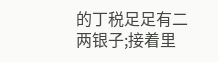的丁税足足有二两银子;接着里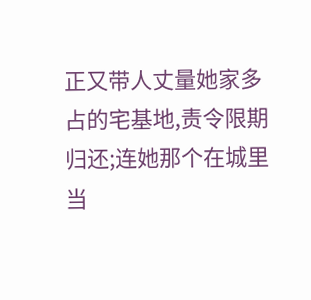正又带人丈量她家多占的宅基地,责令限期归还;连她那个在城里当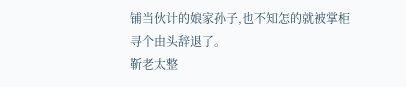铺当伙计的娘家孙子,也不知怎的就被掌柜寻个由头辞退了。
靳老太整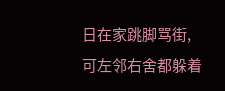日在家跳脚骂街,可左邻右舍都躲着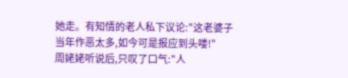她走。有知情的老人私下议论:"这老婆子当年作恶太多,如今可是报应到头喽!"
周姥姥听说后,只叹了口气:"人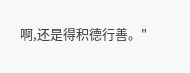啊,还是得积德行善。"